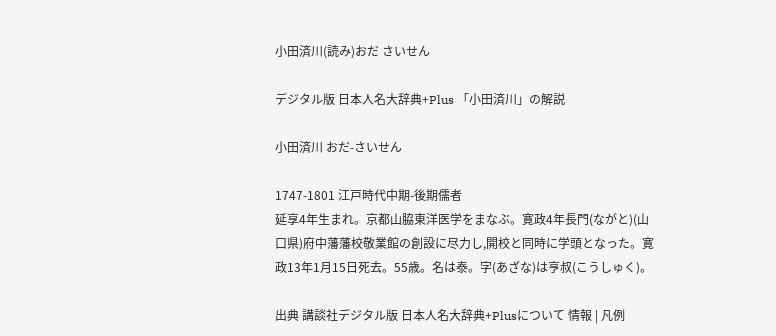小田済川(読み)おだ さいせん

デジタル版 日本人名大辞典+Plus 「小田済川」の解説

小田済川 おだ-さいせん

1747-1801 江戸時代中期-後期儒者
延享4年生まれ。京都山脇東洋医学をまなぶ。寛政4年長門(ながと)(山口県)府中藩藩校敬業館の創設に尽力し,開校と同時に学頭となった。寛政13年1月15日死去。55歳。名は泰。字(あざな)は亨叔(こうしゅく)。

出典 講談社デジタル版 日本人名大辞典+Plusについて 情報 | 凡例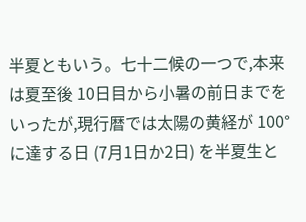半夏ともいう。七十二候の一つで,本来は夏至後 10日目から小暑の前日までをいったが,現行暦では太陽の黄経が 100°に達する日 (7月1日か2日) を半夏生と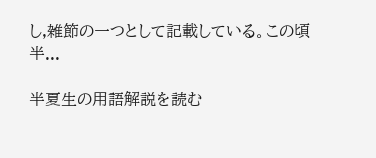し,雑節の一つとして記載している。この頃半...

半夏生の用語解説を読む